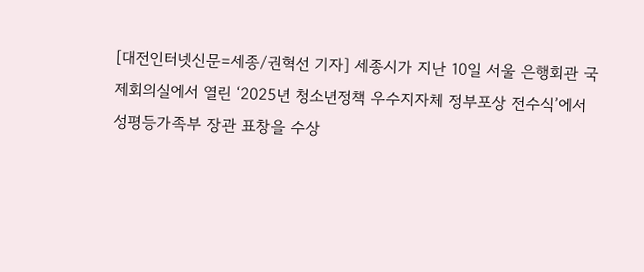[대전인터넷신문=세종/권혁선 기자] 세종시가 지난 10일 서울 은행회관 국제회의실에서 열린 ‘2025년 청소년정책 우수지자체 정부포상 전수식’에서 성평등가족부 장관 표창을 수상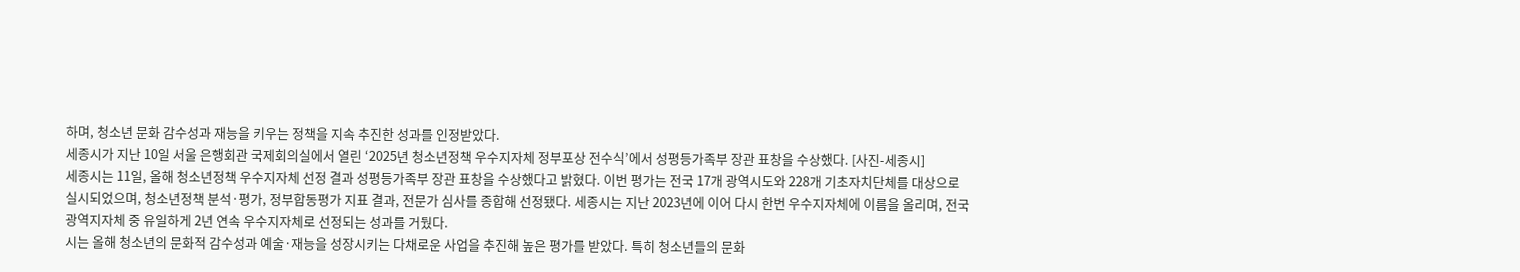하며, 청소년 문화 감수성과 재능을 키우는 정책을 지속 추진한 성과를 인정받았다.
세종시가 지난 10일 서울 은행회관 국제회의실에서 열린 ‘2025년 청소년정책 우수지자체 정부포상 전수식’에서 성평등가족부 장관 표창을 수상했다. [사진-세종시]
세종시는 11일, 올해 청소년정책 우수지자체 선정 결과 성평등가족부 장관 표창을 수상했다고 밝혔다. 이번 평가는 전국 17개 광역시도와 228개 기초자치단체를 대상으로 실시되었으며, 청소년정책 분석·평가, 정부합동평가 지표 결과, 전문가 심사를 종합해 선정됐다. 세종시는 지난 2023년에 이어 다시 한번 우수지자체에 이름을 올리며, 전국 광역지자체 중 유일하게 2년 연속 우수지자체로 선정되는 성과를 거뒀다.
시는 올해 청소년의 문화적 감수성과 예술·재능을 성장시키는 다채로운 사업을 추진해 높은 평가를 받았다. 특히 청소년들의 문화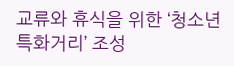교류와 휴식을 위한 ‘청소년 특화거리’ 조성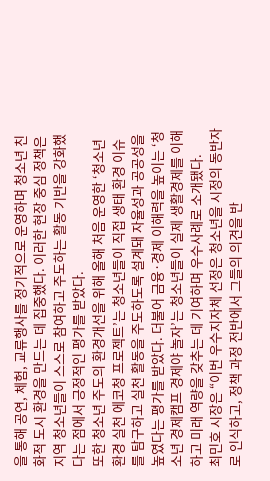을 통해 공연, 체험, 교류행사를 정기적으로 운영하며 청소년 친화적 도시 환경을 만드는 데 집중했다. 이러한 현장 중심 정책은 지역 청소년들이 스스로 참여하고 주도하는 활동 기반을 강화했다는 점에서 긍정적인 평가를 받았다.
또한 청소년 주도의 환경개선을 위해 올해 처음 운영한 ‘청소년 환경 실천 에코청 프로젝트’는 청소년들이 직접 생태 환경 이슈를 탐구하고 실천 활동을 주도하도록 설계돼 자율성과 공공성을 높였다는 평가를 받았다. 더불어 금융·경제 이해력을 높이는 ‘청소년 경제캠프 경제야 놀자’는 청소년들이 실제 생활경제를 이해하고 미래 역량을 갖추는 데 기여하며 우수사례로 소개됐다.
최민호 시장은 “이번 우수지자체 선정은 청소년을 시정의 동반자로 인식하고, 정책 과정 전반에서 그들의 의견을 반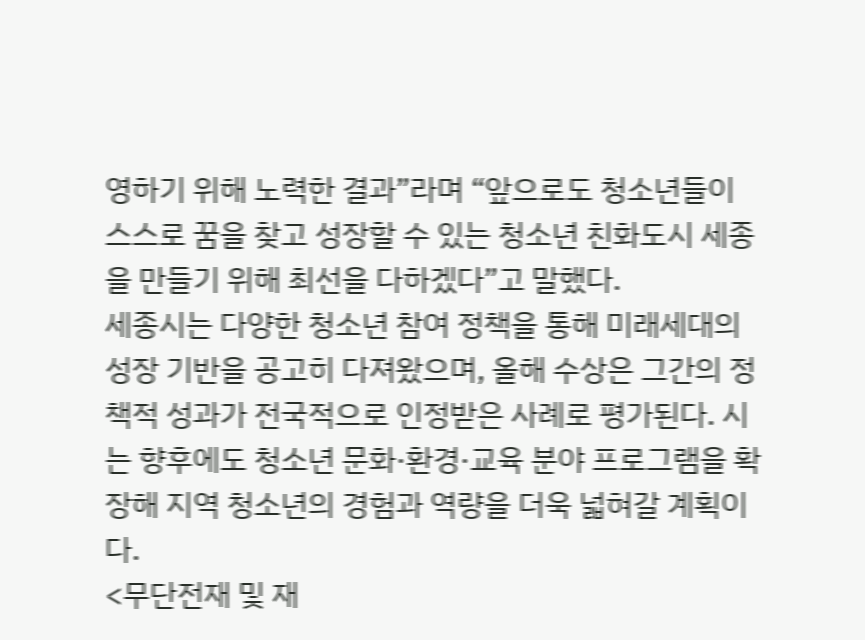영하기 위해 노력한 결과”라며 “앞으로도 청소년들이 스스로 꿈을 찾고 성장할 수 있는 청소년 친화도시 세종을 만들기 위해 최선을 다하겠다”고 말했다.
세종시는 다양한 청소년 참여 정책을 통해 미래세대의 성장 기반을 공고히 다져왔으며, 올해 수상은 그간의 정책적 성과가 전국적으로 인정받은 사례로 평가된다. 시는 향후에도 청소년 문화·환경·교육 분야 프로그램을 확장해 지역 청소년의 경험과 역량을 더욱 넓혀갈 계획이다.
<무단전재 및 재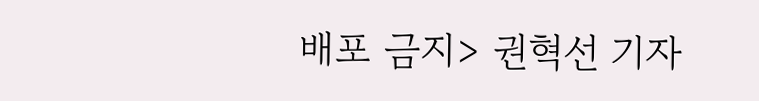배포 금지> 권혁선 기자